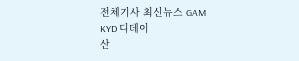전체기사 최신뉴스 GAM
KYD 디데이
산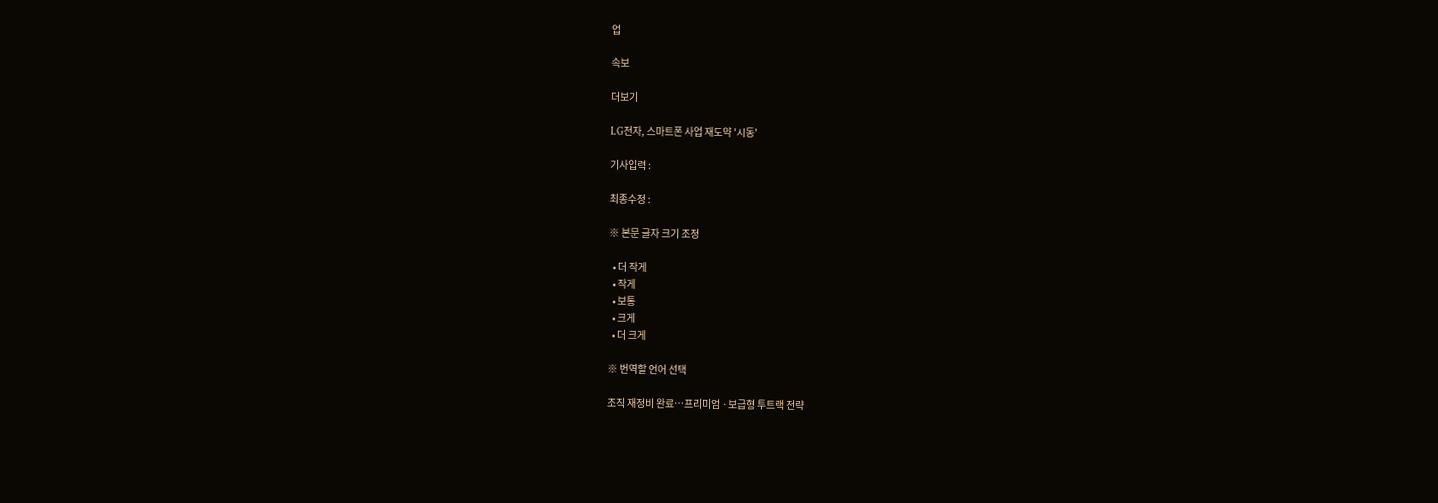업

속보

더보기

LG전자, 스마트폰 사업 재도약 '시동'

기사입력 :

최종수정 :

※ 본문 글자 크기 조정

  • 더 작게
  • 작게
  • 보통
  • 크게
  • 더 크게

※ 번역할 언어 선택

조직 재정비 완료…프리미엄 ·보급형 투트랙 전략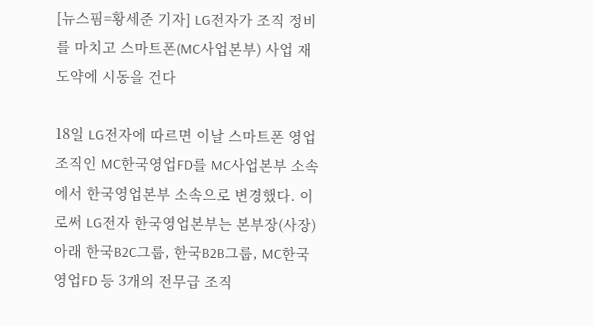[뉴스핌=황세준 기자] LG전자가 조직 정비를 마치고 스마트폰(MC사업본부) 사업 재도약에 시동을 건다

18일 LG전자에 따르면 이날 스마트폰 영업조직인 MC한국영업FD를 MC사업본부 소속에서 한국영업본부 소속으로 변경했다. 이로써 LG전자 한국영업본부는 본부장(사장) 아래 한국B2C그룹, 한국B2B그룹, MC한국영업FD 등 3개의 전무급 조직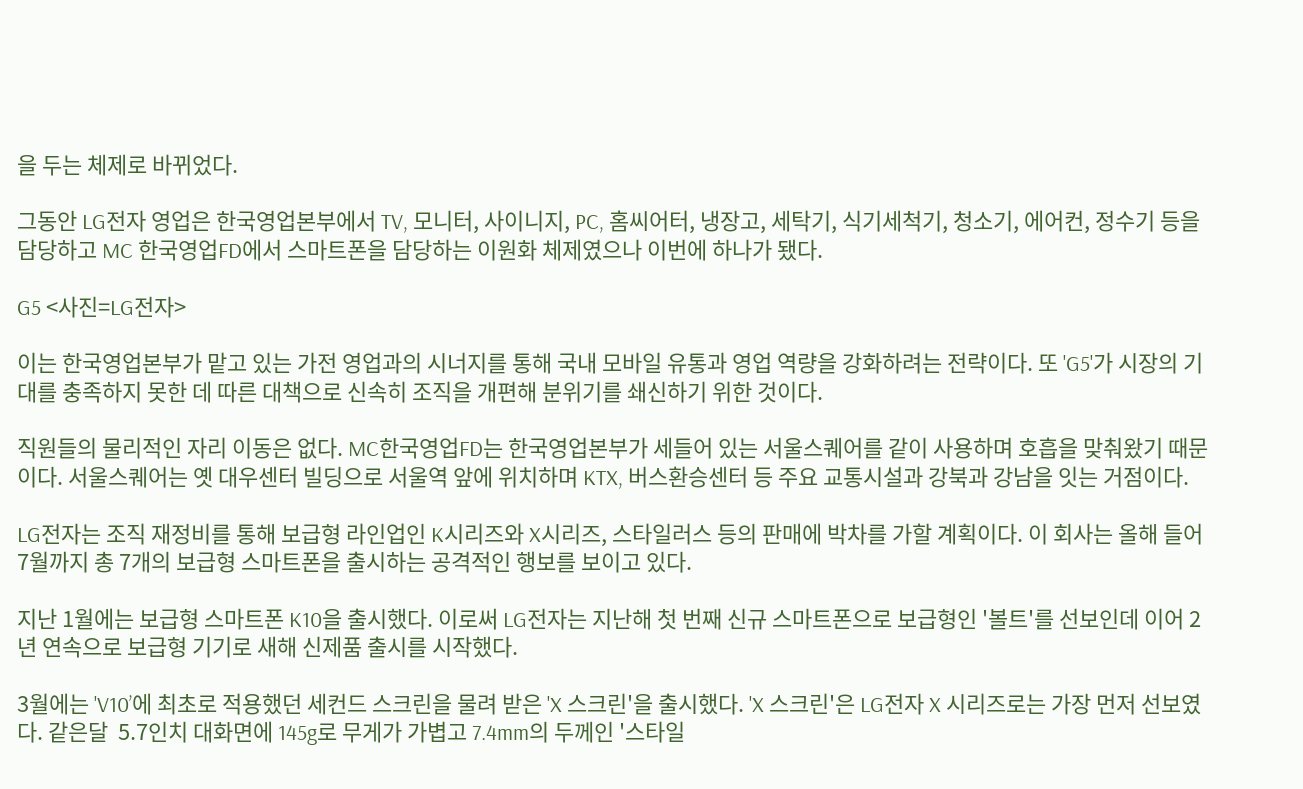을 두는 체제로 바뀌었다.

그동안 LG전자 영업은 한국영업본부에서 TV, 모니터, 사이니지, PC, 홈씨어터, 냉장고, 세탁기, 식기세척기, 청소기, 에어컨, 정수기 등을 담당하고 MC 한국영업FD에서 스마트폰을 담당하는 이원화 체제였으나 이번에 하나가 됐다.

G5 <사진=LG전자>

이는 한국영업본부가 맡고 있는 가전 영업과의 시너지를 통해 국내 모바일 유통과 영업 역량을 강화하려는 전략이다. 또 'G5'가 시장의 기대를 충족하지 못한 데 따른 대책으로 신속히 조직을 개편해 분위기를 쇄신하기 위한 것이다.

직원들의 물리적인 자리 이동은 없다. MC한국영업FD는 한국영업본부가 세들어 있는 서울스퀘어를 같이 사용하며 호흡을 맞춰왔기 때문이다. 서울스퀘어는 옛 대우센터 빌딩으로 서울역 앞에 위치하며 KTX, 버스환승센터 등 주요 교통시설과 강북과 강남을 잇는 거점이다.

LG전자는 조직 재정비를 통해 보급형 라인업인 K시리즈와 X시리즈, 스타일러스 등의 판매에 박차를 가할 계획이다. 이 회사는 올해 들어 7월까지 총 7개의 보급형 스마트폰을 출시하는 공격적인 행보를 보이고 있다.

지난 1월에는 보급형 스마트폰 K10을 출시했다. 이로써 LG전자는 지난해 첫 번째 신규 스마트폰으로 보급형인 '볼트'를 선보인데 이어 2년 연속으로 보급형 기기로 새해 신제품 출시를 시작했다.

3월에는 'V10’에 최초로 적용했던 세컨드 스크린을 물려 받은 'X 스크린'을 출시했다. 'X 스크린'은 LG전자 X 시리즈로는 가장 먼저 선보였다. 같은달  5.7인치 대화면에 145g로 무게가 가볍고 7.4mm의 두께인 '스타일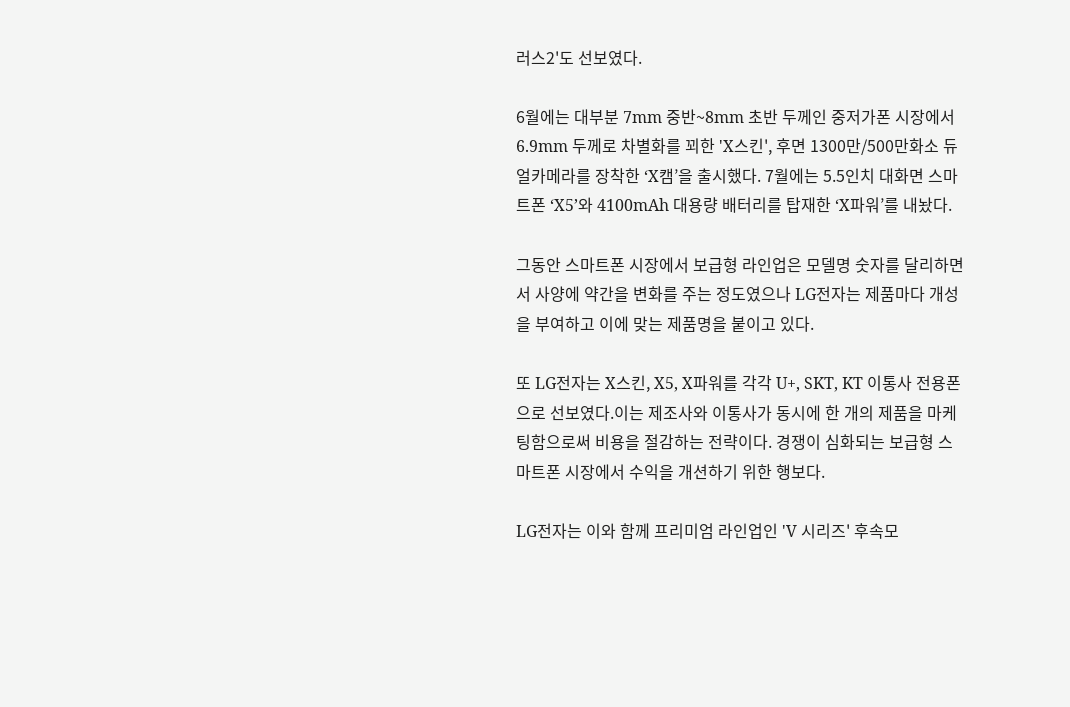러스2'도 선보였다.

6월에는 대부분 7mm 중반~8mm 초반 두께인 중저가폰 시장에서 6.9mm 두께로 차별화를 꾀한 'X스킨', 후면 1300만/500만화소 듀얼카메라를 장착한 ‘X캠’을 출시했다. 7월에는 5.5인치 대화면 스마트폰 ‘X5’와 4100mAh 대용량 배터리를 탑재한 ‘X파워’를 내놨다.

그동안 스마트폰 시장에서 보급형 라인업은 모델명 숫자를 달리하면서 사양에 약간을 변화를 주는 정도였으나 LG전자는 제품마다 개성을 부여하고 이에 맞는 제품명을 붙이고 있다.

또 LG전자는 X스킨, X5, X파워를 각각 U+, SKT, KT 이통사 전용폰으로 선보였다.이는 제조사와 이통사가 동시에 한 개의 제품을 마케팅함으로써 비용을 절감하는 전략이다. 경쟁이 심화되는 보급형 스마트폰 시장에서 수익을 개션하기 위한 행보다.

LG전자는 이와 함께 프리미엄 라인업인 'V 시리즈' 후속모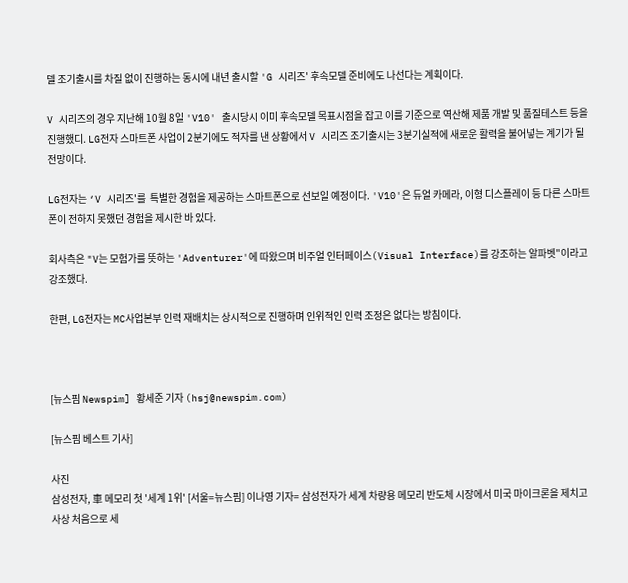델 조기출시를 차질 없이 진행하는 동시에 내년 출시할 'G 시리즈' 후속모델 준비에도 나선다는 계획이다.

V 시리즈의 경우 지난해 10월 8일 'V10' 출시당시 이미 후속모델 목표시점을 잡고 이를 기준으로 역산해 제품 개발 및 품질테스트 등을 진행했디. LG전자 스마트폰 사업이 2분기에도 적자를 낸 상황에서 V 시리즈 조기출시는 3분기실적에 새로운 활력을 불어넣는 계기가 될 전망이다.

LG전자는 ‘V 시리즈'를  특별한 경험을 제공하는 스마트폰으로 선보일 예정이다. 'V10'은 듀얼 카메라, 이형 디스플레이 등 다른 스마트폰이 전하지 못했던 경험을 제시한 바 있다.

회사측은 "V는 모험가를 뜻하는 'Adventurer'에 따왔으며 비주얼 인터페이스(Visual Interface)를 강조하는 알파벳"이라고 강조했다.

한편, LG전자는 MC사업본부 인력 재배치는 상시적으로 진행하며 인위적인 인력 조정은 없다는 방침이다.



[뉴스핌 Newspim] 황세준 기자 (hsj@newspim.com)

[뉴스핌 베스트 기사]

사진
삼성전자, 車 메모리 첫 '세계 1위' [서울=뉴스핌] 이나영 기자= 삼성전자가 세계 차량용 메모리 반도체 시장에서 미국 마이크론을 제치고 사상 처음으로 세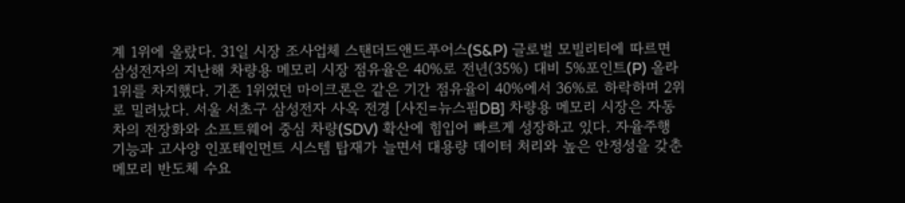계 1위에 올랐다. 31일 시장 조사업체 스탠더드앤드푸어스(S&P) 글로벌 모빌리티에 따르면 삼성전자의 지난해 차량용 메모리 시장 점유율은 40%로 전년(35%) 대비 5%포인트(P) 올라 1위를 차지했다. 기존 1위였던 마이크론은 같은 기간 점유율이 40%에서 36%로 하락하며 2위로 밀려났다. 서울 서초구 삼성전자 사옥 전경 [사진=뉴스핌DB] 차량용 메모리 시장은 자동차의 전장화와 소프트웨어 중심 차량(SDV) 확산에 힘입어 빠르게 성장하고 있다. 자율주행 기능과 고사양 인포테인먼트 시스템 탑재가 늘면서 대용량 데이터 처리와 높은 안정성을 갖춘 메모리 반도체 수요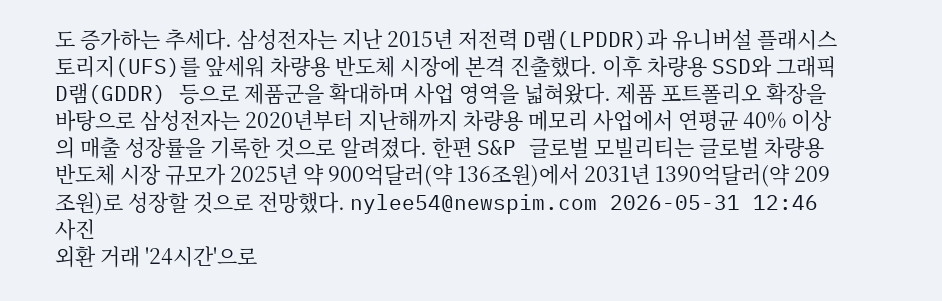도 증가하는 추세다. 삼성전자는 지난 2015년 저전력 D램(LPDDR)과 유니버설 플래시스토리지(UFS)를 앞세워 차량용 반도체 시장에 본격 진출했다. 이후 차량용 SSD와 그래픽 D램(GDDR) 등으로 제품군을 확대하며 사업 영역을 넓혀왔다. 제품 포트폴리오 확장을 바탕으로 삼성전자는 2020년부터 지난해까지 차량용 메모리 사업에서 연평균 40% 이상의 매출 성장률을 기록한 것으로 알려졌다. 한편 S&P 글로벌 모빌리티는 글로벌 차량용 반도체 시장 규모가 2025년 약 900억달러(약 136조원)에서 2031년 1390억달러(약 209조원)로 성장할 것으로 전망했다. nylee54@newspim.com 2026-05-31 12:46
사진
외환 거래 '24시간'으로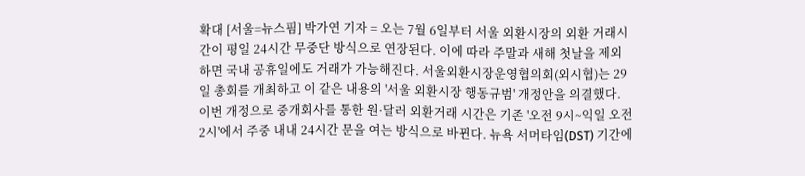확대 [서울=뉴스핌] 박가연 기자 = 오는 7월 6일부터 서울 외환시장의 외환 거래시간이 평일 24시간 무중단 방식으로 연장된다. 이에 따라 주말과 새해 첫날을 제외하면 국내 공휴일에도 거래가 가능해진다. 서울외환시장운영협의회(외시협)는 29일 총회를 개최하고 이 같은 내용의 '서울 외환시장 행동규범' 개정안을 의결했다. 이번 개정으로 중개회사를 통한 원·달러 외환거래 시간은 기존 '오전 9시~익일 오전 2시'에서 주중 내내 24시간 문을 여는 방식으로 바뀐다. 뉴욕 서머타임(DST) 기간에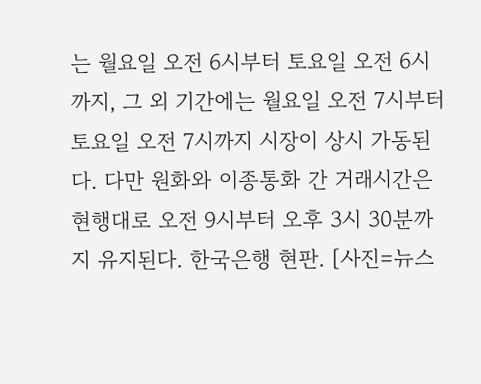는 월요일 오전 6시부터 토요일 오전 6시까지, 그 외 기간에는 월요일 오전 7시부터 토요일 오전 7시까지 시장이 상시 가동된다. 다만 원화와 이종통화 간 거래시간은 현행대로 오전 9시부터 오후 3시 30분까지 유지된다. 한국은행 현판. [사진=뉴스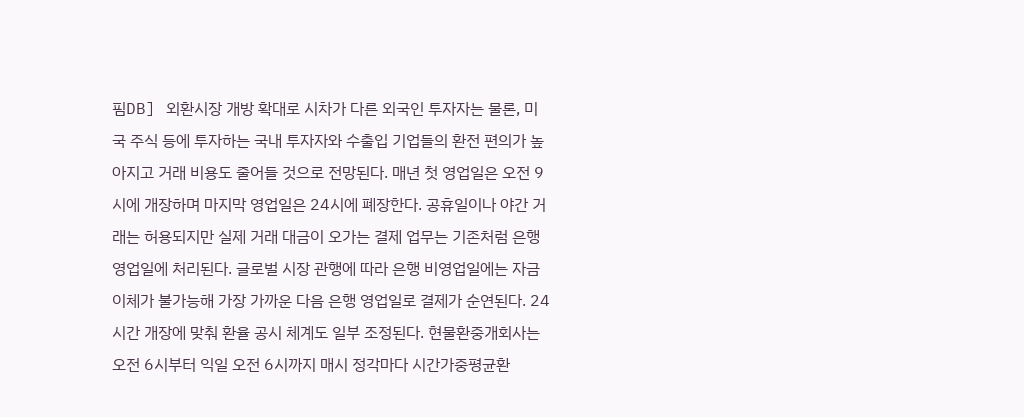핌DB] 외환시장 개방 확대로 시차가 다른 외국인 투자자는 물론, 미국 주식 등에 투자하는 국내 투자자와 수출입 기업들의 환전 편의가 높아지고 거래 비용도 줄어들 것으로 전망된다. 매년 첫 영업일은 오전 9시에 개장하며 마지막 영업일은 24시에 폐장한다. 공휴일이나 야간 거래는 허용되지만 실제 거래 대금이 오가는 결제 업무는 기존처럼 은행 영업일에 처리된다. 글로벌 시장 관행에 따라 은행 비영업일에는 자금 이체가 불가능해 가장 가까운 다음 은행 영업일로 결제가 순연된다. 24시간 개장에 맞춰 환율 공시 체계도 일부 조정된다. 현물환중개회사는 오전 6시부터 익일 오전 6시까지 매시 정각마다 시간가중평균환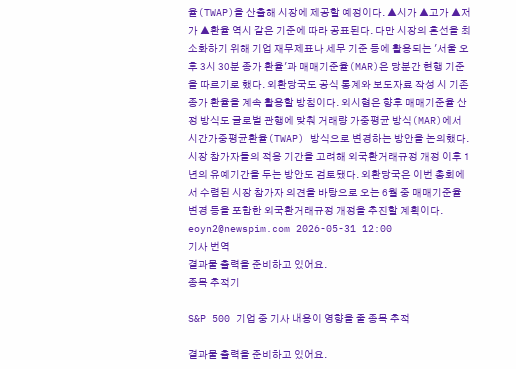율(TWAP)을 산출해 시장에 제공할 예정이다. ▲시가 ▲고가 ▲저가 ▲환율 역시 같은 기준에 따라 공표된다. 다만 시장의 혼선을 최소화하기 위해 기업 재무제표나 세무 기준 등에 활용되는 '서울 오후 3시 30분 종가 환율'과 매매기준율(MAR)은 당분간 현행 기준을 따르기로 했다. 외환당국도 공식 통계와 보도자료 작성 시 기존 종가 환율을 계속 활용할 방침이다. 외시협은 향후 매매기준율 산정 방식도 글로벌 관행에 맞춰 거래량 가중평균 방식(MAR)에서 시간가중평균환율(TWAP) 방식으로 변경하는 방안을 논의했다. 시장 참가자들의 적응 기간을 고려해 외국환거래규정 개정 이후 1년의 유예기간을 두는 방안도 검토됐다. 외환당국은 이번 총회에서 수렴된 시장 참가자 의견을 바탕으로 오는 6월 중 매매기준율 변경 등을 포함한 외국환거래규정 개정을 추진할 계획이다. eoyn2@newspim.com 2026-05-31 12:00
기사 번역
결과물 출력을 준비하고 있어요.
종목 추적기

S&P 500 기업 중 기사 내용이 영향을 줄 종목 추적

결과물 출력을 준비하고 있어요.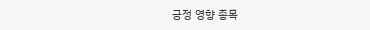긍정 영향 종목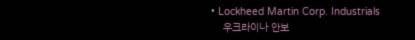• Lockheed Martin Corp. Industrials
    우크라이나 안보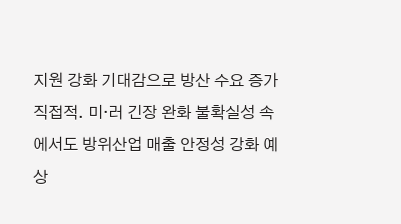지원 강화 기대감으로 방산 수요 증가 직접적. 미·러 긴장 완화 불확실성 속에서도 방위산업 매출 안정성 강화 예상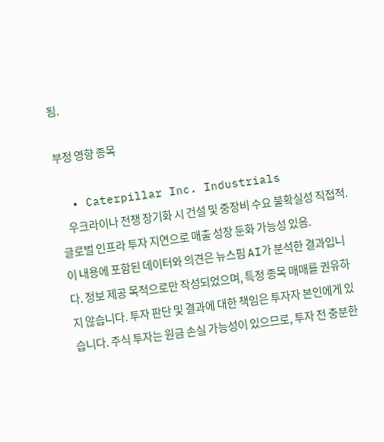됨.

부정 영향 종목

  • Caterpillar Inc. Industrials
    우크라이나 전쟁 장기화 시 건설 및 중장비 수요 불확실성 직접적. 글로벌 인프라 투자 지연으로 매출 성장 둔화 가능성 있음.
이 내용에 포함된 데이터와 의견은 뉴스핌 AI가 분석한 결과입니다. 정보 제공 목적으로만 작성되었으며, 특정 종목 매매를 권유하지 않습니다. 투자 판단 및 결과에 대한 책임은 투자자 본인에게 있습니다. 주식 투자는 원금 손실 가능성이 있으므로, 투자 전 충분한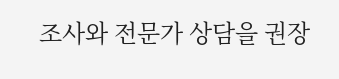조사와 전문가 상담을 권장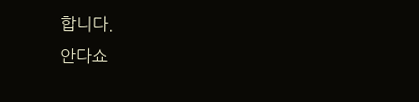합니다.
안다쇼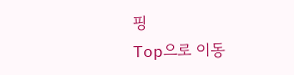핑
Top으로 이동